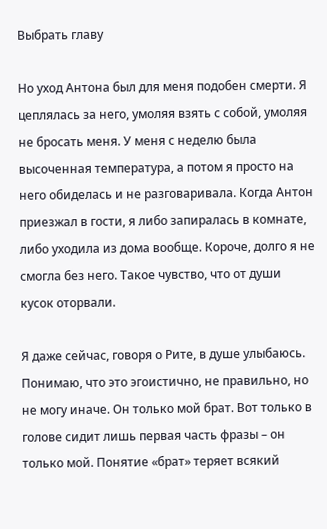Выбрать главу

Но уход Антона был для меня подобен смерти. Я цеплялась за него, умоляя взять с собой, умоляя не бросать меня. У меня с неделю была высоченная температура, а потом я просто на него обиделась и не разговаривала. Когда Антон приезжал в гости, я либо запиралась в комнате, либо уходила из дома вообще. Короче, долго я не смогла без него. Такое чувство, что от души кусок оторвали.

Я даже сейчас, говоря о Рите, в душе улыбаюсь. Понимаю, что это эгоистично, не правильно, но не могу иначе. Он только мой брат. Вот только в голове сидит лишь первая часть фразы – он только мой. Понятие «брат» теряет всякий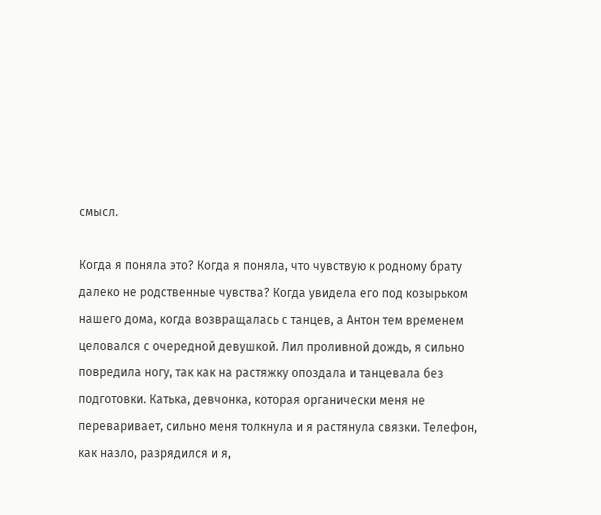смысл.

Когда я поняла это? Когда я поняла, что чувствую к родному брату далеко не родственные чувства? Когда увидела его под козырьком нашего дома, когда возвращалась с танцев, а Антон тем временем целовался с очередной девушкой. Лил проливной дождь, я сильно повредила ногу, так как на растяжку опоздала и танцевала без подготовки. Катька, девчонка, которая органически меня не переваривает, сильно меня толкнула и я растянула связки. Телефон, как назло, разрядился и я,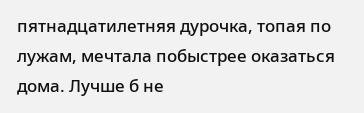пятнадцатилетняя дурочка, топая по лужам, мечтала побыстрее оказаться дома. Лучше б не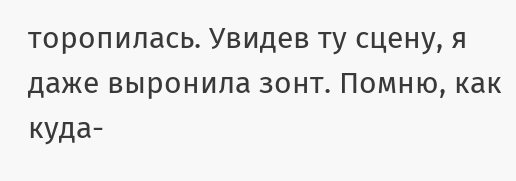торопилась. Увидев ту сцену, я даже выронила зонт. Помню, как куда-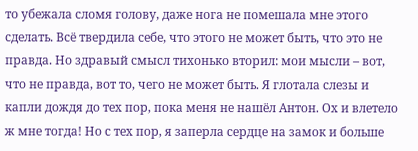то убежала сломя голову, даже нога не помешала мне этого сделать. Всё твердила себе, что этого не может быть, что это не правда. Но здравый смысл тихонько вторил: мои мысли – вот, что не правда, вот то, чего не может быть. Я глотала слезы и капли дождя до тех пор, пока меня не нашёл Антон. Ох и влетело ж мне тогда! Но с тех пор, я заперла сердце на замок и больше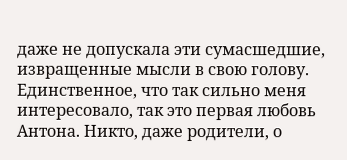даже не допускала эти сумасшедшие, извращенные мысли в свою голову. Единственное, что так сильно меня интересовало, так это первая любовь Антона. Никто, даже родители, о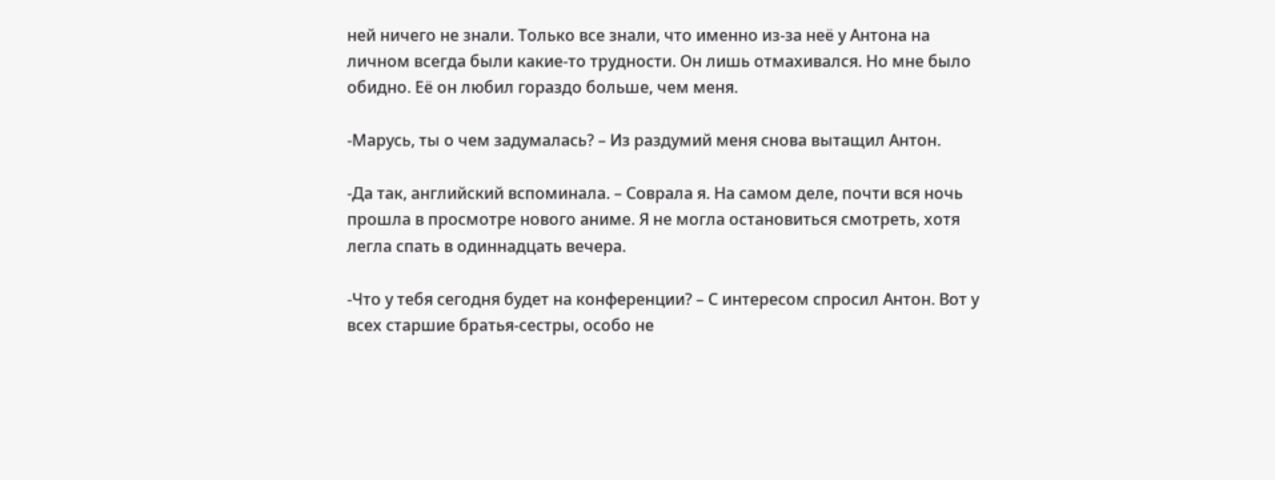ней ничего не знали. Только все знали, что именно из-за неё у Антона на личном всегда были какие-то трудности. Он лишь отмахивался. Но мне было обидно. Её он любил гораздо больше, чем меня.

-Марусь, ты о чем задумалась? – Из раздумий меня снова вытащил Антон.

-Да так, английский вспоминала. – Соврала я. На самом деле, почти вся ночь прошла в просмотре нового аниме. Я не могла остановиться смотреть, хотя легла спать в одиннадцать вечера.

-Что у тебя сегодня будет на конференции? – С интересом спросил Антон. Вот у всех старшие братья-сестры, особо не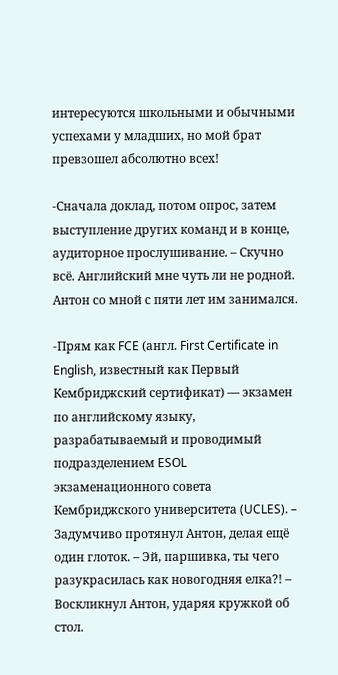интересуются школьными и обычными успехами у младших, но мой брат превзошел абсолютно всех!

-Сначала доклад, потом опрос, затем выступление других команд и в конце, аудиторное прослушивание. – Скучно всё. Английский мне чуть ли не родной. Антон со мной с пяти лет им занимался.

-Прям как FCE (англ. First Certificate in English, известный как Первый Кембриджский сертификат) — экзамен по английскому языку, разрабатываемый и проводимый подразделением ESOL экзаменационного совета Кембриджского университета (UCLES). – Задумчиво протянул Антон, делая ещё один глоток. – Эй, паршивка, ты чего разукрасилась как новогодняя елка?! – Воскликнул Антон, ударяя кружкой об стол.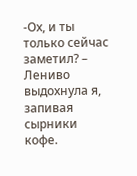-Ох, и ты только сейчас заметил? – Лениво выдохнула я, запивая сырники кофе.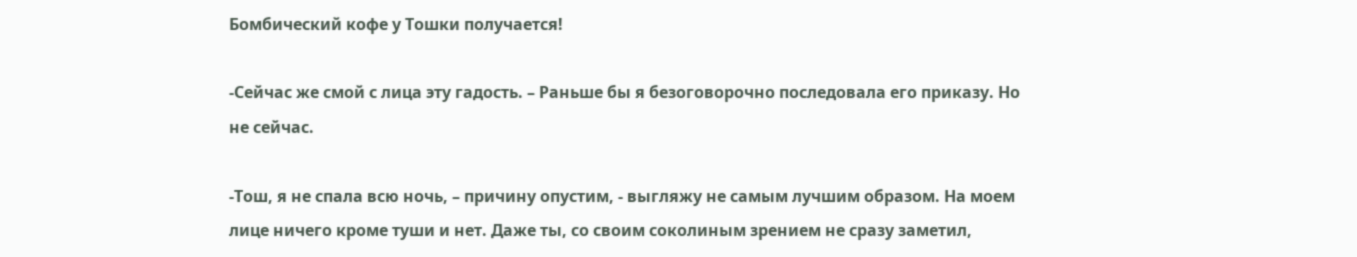Бомбический кофе у Тошки получается!

-Сейчас же смой с лица эту гадость. – Раньше бы я безоговорочно последовала его приказу. Но не сейчас.

-Тош, я не спала всю ночь, – причину опустим, - выгляжу не самым лучшим образом. На моем лице ничего кроме туши и нет. Даже ты, со своим соколиным зрением не сразу заметил,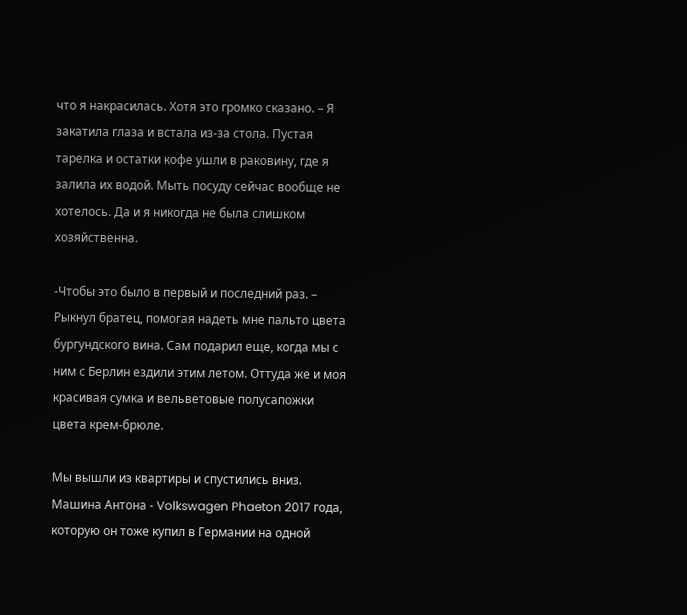что я накрасилась. Хотя это громко сказано. – Я закатила глаза и встала из-за стола. Пустая тарелка и остатки кофе ушли в раковину, где я залила их водой. Мыть посуду сейчас вообще не хотелось. Да и я никогда не была слишком хозяйственна.

-Чтобы это было в первый и последний раз. – Рыкнул братец, помогая надеть мне пальто цвета бургундского вина. Сам подарил еще, когда мы с ним с Берлин ездили этим летом. Оттуда же и моя красивая сумка и вельветовые полусапожки цвета крем-брюле.

Мы вышли из квартиры и спустились вниз. Машина Антона - Volkswagen Phaeton 2017 года, которую он тоже купил в Германии на одной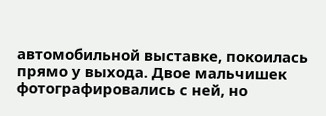автомобильной выставке, покоилась прямо у выхода. Двое мальчишек фотографировались с ней, но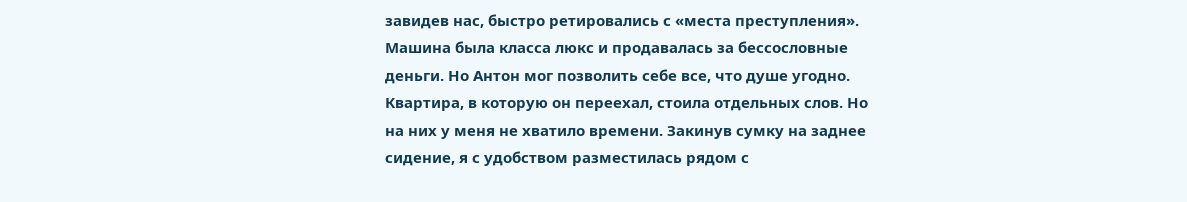завидев нас, быстро ретировались с «места преступления». Машина была класса люкс и продавалась за бессословные деньги. Но Антон мог позволить себе все, что душе угодно. Квартира, в которую он переехал, стоила отдельных слов. Но на них у меня не хватило времени. Закинув сумку на заднее сидение, я с удобством разместилась рядом с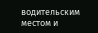водительским местом и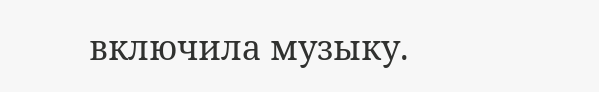включила музыку.